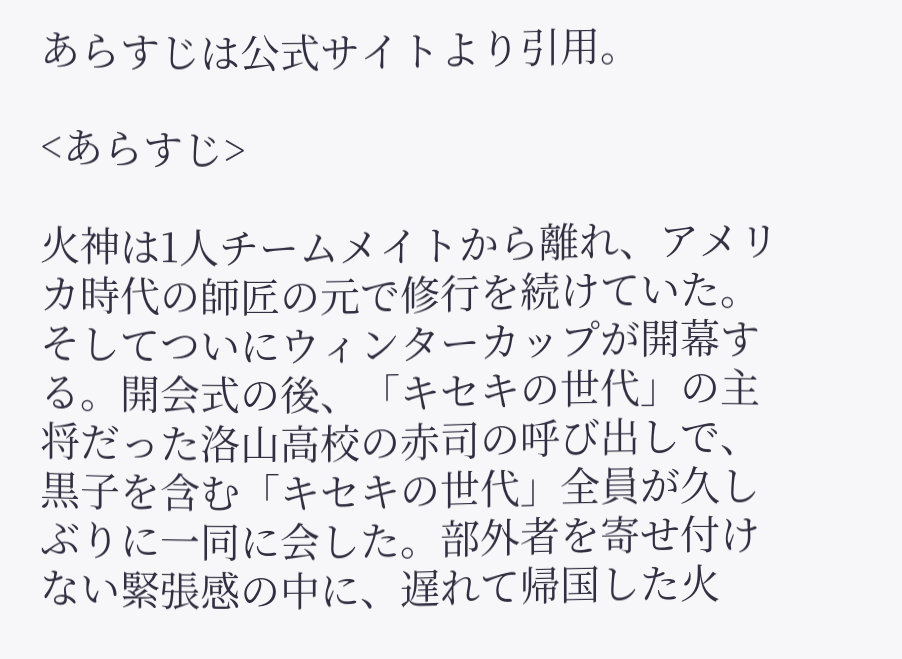あらすじは公式サイトより引用。

<あらすじ>

火神は1人チームメイトから離れ、アメリカ時代の師匠の元で修行を続けていた。そしてついにウィンターカップが開幕する。開会式の後、「キセキの世代」の主将だった洛山高校の赤司の呼び出しで、黒子を含む「キセキの世代」全員が久しぶりに一同に会した。部外者を寄せ付けない緊張感の中に、遅れて帰国した火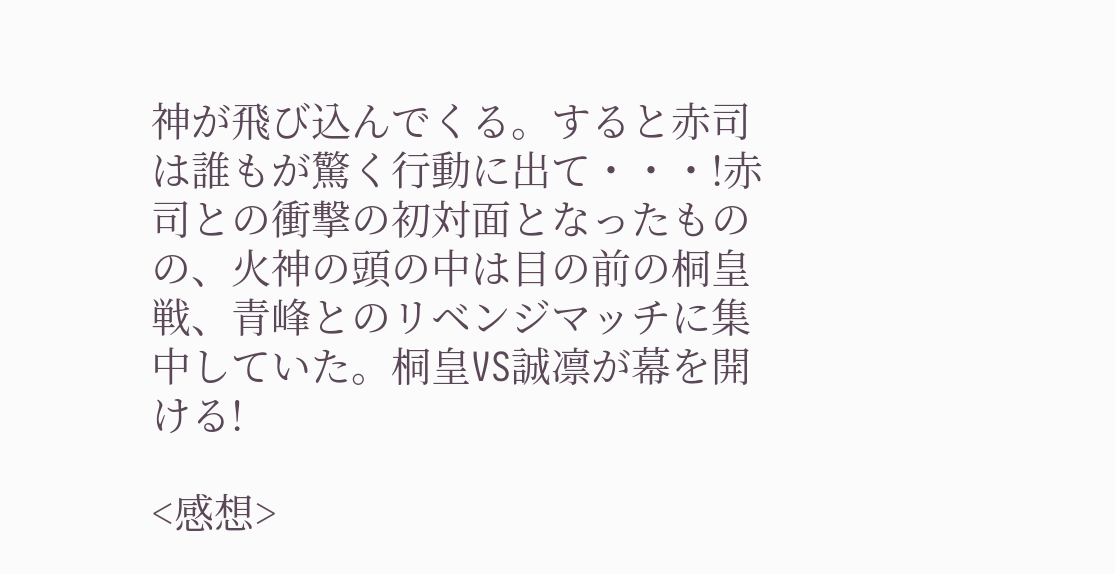神が飛び込んでくる。すると赤司は誰もが驚く行動に出て・・・!赤司との衝撃の初対面となったものの、火神の頭の中は目の前の桐皇戦、青峰とのリベンジマッチに集中していた。桐皇VS誠凛が幕を開ける!

<感想>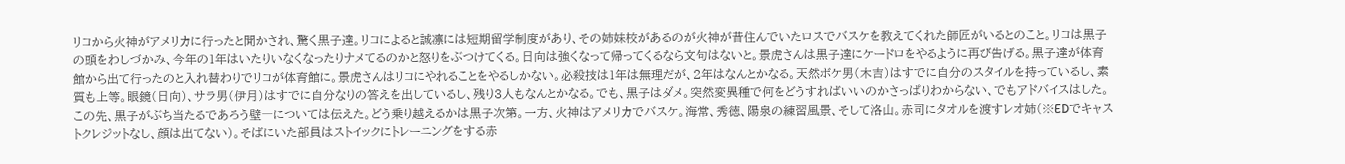リコから火神がアメリカに行ったと聞かされ、驚く黒子達。リコによると誠凛には短期留学制度があり、その姉妹校があるのが火神が昔住んでいたロスでバスケを教えてくれた師匠がいるとのこと。リコは黒子の頭をわしづかみ、今年の1年はいたりいなくなったりナメてるのかと怒りをぶつけてくる。日向は強くなって帰ってくるなら文句はないと。景虎さんは黒子達にケードロをやるように再び告げる。黒子達が体育館から出て行ったのと入れ替わりでリコが体育館に。景虎さんはリコにやれることをやるしかない。必殺技は1年は無理だが、2年はなんとかなる。天然ボケ男(木吉)はすでに自分のスタイルを持っているし、素質も上等。眼鏡(日向)、サラ男(伊月)はすでに自分なりの答えを出しているし、残り3人もなんとかなる。でも、黒子はダメ。突然変異種で何をどうすればいいのかさっぱりわからない、でもアドバイスはした。この先、黒子がぶち当たるであろう壁―については伝えた。どう乗り越えるかは黒子次第。一方、火神はアメリカでバスケ。海常、秀徳、陽泉の練習風景、そして洛山。赤司にタオルを渡すレオ姉(※EDでキャストクレジットなし、顔は出てない)。そばにいた部員はストイックにトレーニングをする赤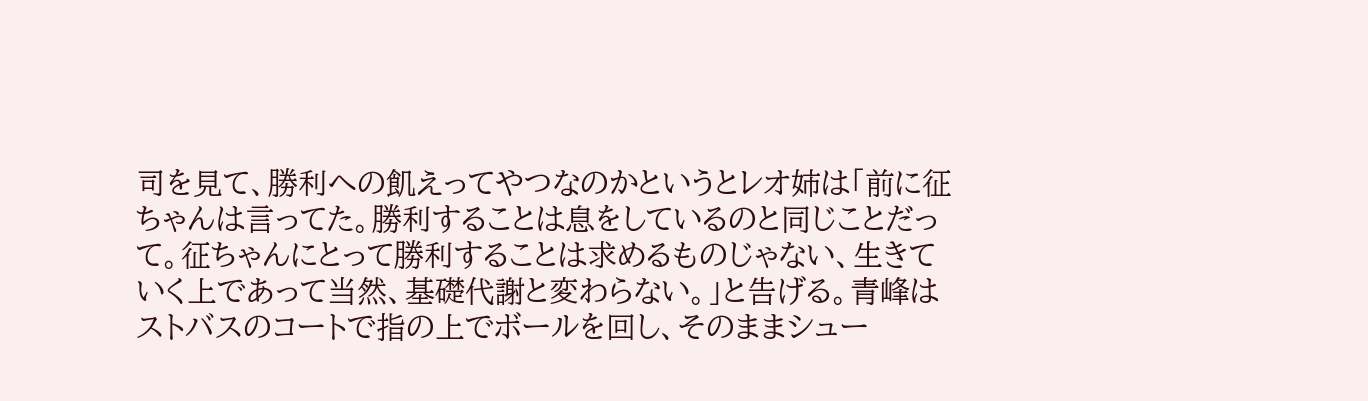司を見て、勝利への飢えってやつなのかというとレオ姉は「前に征ちゃんは言ってた。勝利することは息をしているのと同じことだって。征ちゃんにとって勝利することは求めるものじゃない、生きていく上であって当然、基礎代謝と変わらない。」と告げる。青峰はストバスのコートで指の上でボールを回し、そのままシュー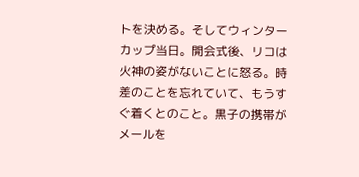トを決める。そしてウィンターカップ当日。開会式後、リコは火神の姿がないことに怒る。時差のことを忘れていて、もうすぐ着くとのこと。黒子の携帯がメールを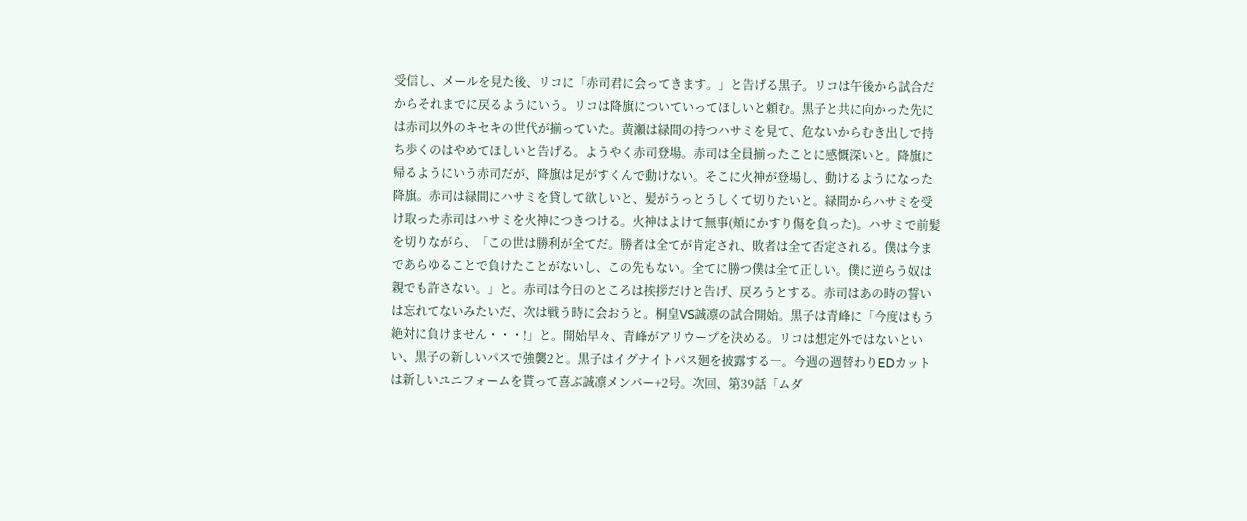受信し、メールを見た後、リコに「赤司君に会ってきます。」と告げる黒子。リコは午後から試合だからそれまでに戻るようにいう。リコは降旗についていってほしいと頼む。黒子と共に向かった先には赤司以外のキセキの世代が揃っていた。黄瀬は緑間の持つハサミを見て、危ないからむき出しで持ち歩くのはやめてほしいと告げる。ようやく赤司登場。赤司は全員揃ったことに感慨深いと。降旗に帰るようにいう赤司だが、降旗は足がすくんで動けない。そこに火神が登場し、動けるようになった降旗。赤司は緑間にハサミを貸して欲しいと、髪がうっとうしくて切りたいと。緑間からハサミを受け取った赤司はハサミを火神につきつける。火神はよけて無事(頬にかすり傷を負った)。ハサミで前髪を切りながら、「この世は勝利が全てだ。勝者は全てが肯定され、敗者は全て否定される。僕は今まであらゆることで負けたことがないし、この先もない。全てに勝つ僕は全て正しい。僕に逆らう奴は親でも許さない。」と。赤司は今日のところは挨拶だけと告げ、戻ろうとする。赤司はあの時の誓いは忘れてないみたいだ、次は戦う時に会おうと。桐皇VS誠凛の試合開始。黒子は青峰に「今度はもう絶対に負けません・・・!」と。開始早々、青峰がアリウープを決める。リコは想定外ではないといい、黒子の新しいパスで強襲2と。黒子はイグナイトパス廻を披露する―。今週の週替わりEDカットは新しいユニフォームを貰って喜ぶ誠凛メンバー+2号。次回、第39話「ムダ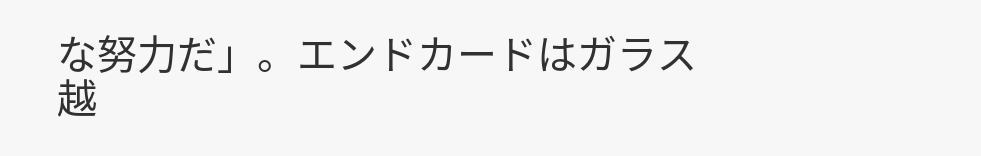な努力だ」。エンドカードはガラス越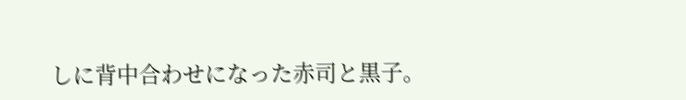しに背中合わせになった赤司と黒子。